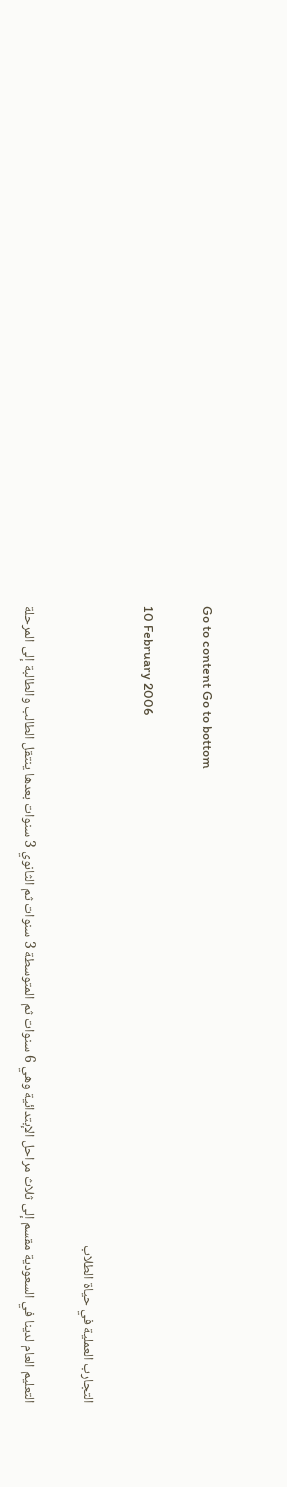Go to content Go to bottom

10 February 2006

التجارب العملية في حياة الطلاب

التعليم العام لدينا في السعودية مقسم إلى ثلاث مراحل الإبتدائية وهي 6 سنوات ثم المتوسطة 3 سنوات ثم الثانوي 3 سنوات بعدها ينتقل الطالب والطالبة إلى المرحلة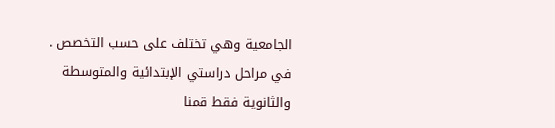الجامعية وهي تختلف على حسب التخصص . في مراحل دراستي الإبتدائية والمتوسطة والثانوية فقط قمنا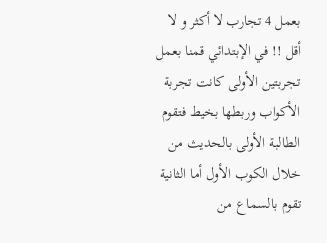بعمل 4 تجارب لا أكثر و لا أقل !! في الإبتدائي قمنا بعمل تجربتين الأولى كانت تجربة الأكواب وربطها بخيط فتقوم الطالبة الأولى بالحديث من خلال الكوب الأول أما الثانية تقوم بالسماع من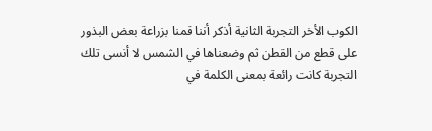الكوب الأخر التجربة الثانية أذكر أننا قمنا بزراعة بعض البذور على قطع من القطن ثم وضعناها في الشمس لا أنسى تلك التجربة كانت رائعة بمعنى الكلمة في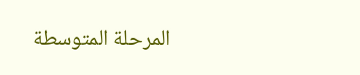المرحلة المتوسطة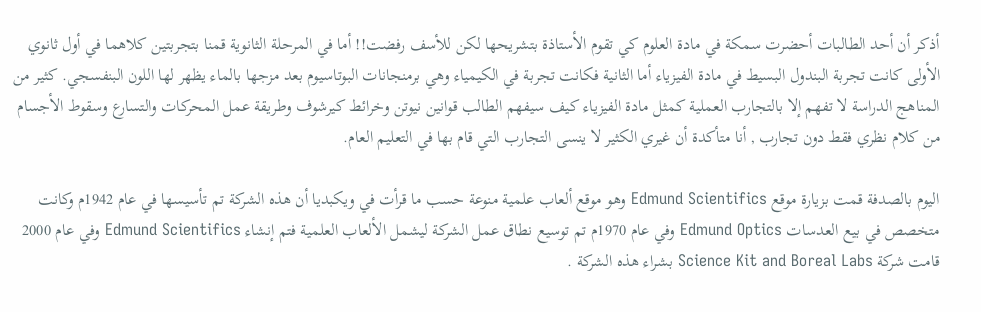أذكر أن أحد الطالبات أحضرت سمكة في مادة العلوم كي تقوم الأستاذة بتشريحها لكن للأسف رفضت!! أما في المرحلة الثانوية قمنا بتجربتين كلاهما في أول ثانوي الأولى كانت تجربة البندول البسيط في مادة الفيزياء أما الثانية فكانت تجربة في الكيمياء وهي برمنجانات البوتاسيوم بعد مزجها بالماء يظهر لها اللون البنفسجي. كثير من المناهج الدراسة لا تفهم إلا بالتجارب العملية كمثل مادة الفيزياء كيف سيفهم الطالب قوانين نيوتن وخرائط كيرشوف وطريقة عمل المحركات والتسارع وسقوط الأجسام من كلام نظري فقط دون تجارب , أنا متأكدة أن غيري الكثير لا ينسى التجارب التي قام بها في التعليم العام.

اليوم بالصدفة قمت بزيارة موقع Edmund Scientifics وهو موقع ألعاب علمية منوعة حسب ما قرأت في ويكبديا أن هذه الشركة تم تأسيسها في عام 1942م وكانت متخصص في بيع العدسات Edmund Optics وفي عام 1970م تم توسيع نطاق عمل الشركة ليشمل الألعاب العلمية فتم إنشاء Edmund Scientifics وفي عام 2000 قامت شركة Science Kit and Boreal Labs بشراء هذه الشركة .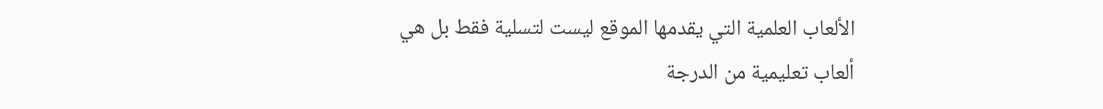الألعاب العلمية التي يقدمها الموقع ليست لتسلية فقط بل هي ألعاب تعليمية من الدرجة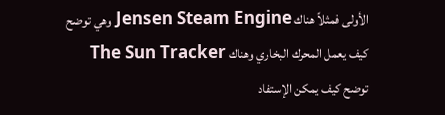الأولى فمثلاً هناك Jensen Steam Engine وهي توضح كيف يعمل المحرك البخاري وهناك The Sun Tracker توضح كيف يمكن الإستفاد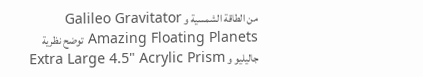من الطاقة الشمسية و Galileo Gravitator Amazing Floating Planets توضح نظرية جاليليو و Extra Large 4.5" Acrylic Prism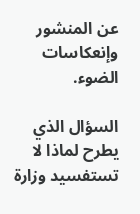عن المنشور وإنعكاسات الضوء.

السؤال الذي يطرح لماذا لا تستفسيد وزارة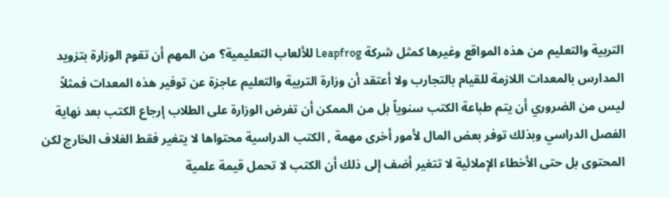التربية والتعليم من هذه المواقع وغيرها كمثل شركة Leapfrog للألعاب التعليمية؟ من المهم أن تقوم الوزارة بتزويد المدارس بالمعدات اللازمة للقيام بالتجارب ولا أعتقد أن وزارة التربية والتعليم عاجزة عن توفير هذه المعدات فمثلاً ليس من الضروري أن يتم طباعة الكتب سنوياً بل من الممكن أن تفرض الوزارة على الطلاب إرجاع الكتب بعد نهاية الفصل الدراسي وبذلك توفر بعض المال لأمور أخرى مهمة , الكتب الدراسية محتواها لا يتغير فقط الغلاف الخارج لكن المحتوى بل حتى الأخطاء الإملائية لا تتغير أضف إلى ذلك أن الكتب لا تحمل قيمة علمية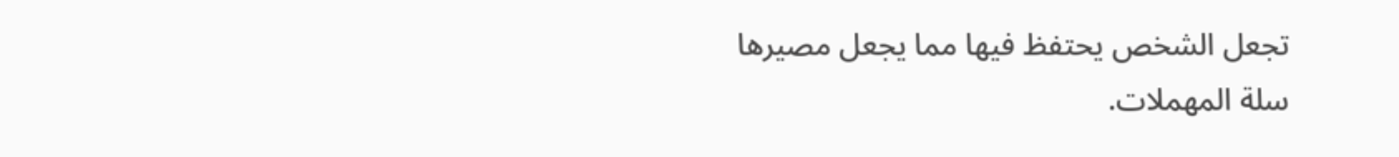تجعل الشخص يحتفظ فيها مما يجعل مصيرها سلة المهملات.